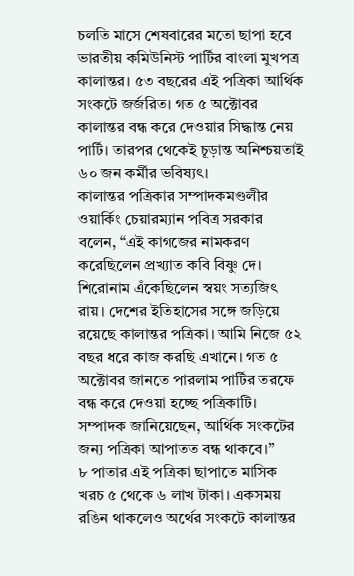চলতি মাসে শেষবারের মতো ছাপা হবে ভারতীয় কমিউনিস্ট পার্টির বাংলা মুখপত্র কালান্তর। ৫৩ বছরের এই পত্রিকা আর্থিক সংকটে জর্জরিত। গত ৫ অক্টোবর কালান্তর বন্ধ করে দেওয়ার সিদ্ধান্ত নেয় পার্টি। তারপর থেকেই চূড়ান্ত অনিশ্চয়তাই ৬০ জন কর্মীর ভবিষ্যৎ।
কালান্তর পত্রিকার সম্পাদকমণ্ডলীর ওয়ার্কিং চেয়ারম্যান পবিত্র সরকার বলেন, “এই কাগজের নামকরণ করেছিলেন প্রখ্যাত কবি বিষ্ণু দে। শিরোনাম এঁকেছিলেন স্বয়ং সত্যজিৎ রায়। দেশের ইতিহাসের সঙ্গে জড়িয়ে রয়েছে কালান্তর পত্রিকা। আমি নিজে ৫২ বছর ধরে কাজ করছি এখানে। গত ৫ অক্টোবর জানতে পারলাম পার্টির তরফে বন্ধ করে দেওয়া হচ্ছে পত্রিকাটি। সম্পাদক জানিয়েছেন, আর্থিক সংকটের জন্য পত্রিকা আপাতত বন্ধ থাকবে।”
৮ পাতার এই পত্রিকা ছাপাতে মাসিক খরচ ৫ থেকে ৬ লাখ টাকা। একসময় রঙিন থাকলেও অর্থের সংকটে কালান্তর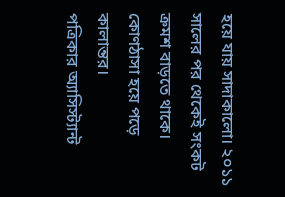হয়ে যায় সাদাকালো। ২০১১ সালের পর থেকেই সংকট ক্রমশ বাড়তে থাকে। কোণঠাসা হয়ে পড়ে কালান্তর।
পত্রিকার অ্যাসিস্ট্যান্ট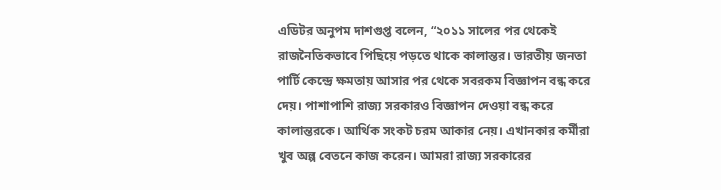এডিটর অনুপম দাশগুপ্ত বলেন, “২০১১ সালের পর থেকেই রাজনৈতিকভাবে পিছিয়ে পড়তে থাকে কালান্তর। ভারতীয় জনতা পার্টি কেন্দ্রে ক্ষমতায় আসার পর থেকে সবরকম বিজ্ঞাপন বন্ধ করে দেয়। পাশাপাশি রাজ্য সরকারও বিজ্ঞাপন দেওয়া বন্ধ করে কালান্তরকে। আর্থিক সংকট চরম আকার নেয়। এখানকার কর্মীরা খুব অল্প বেতনে কাজ করেন। আমরা রাজ্য সরকারের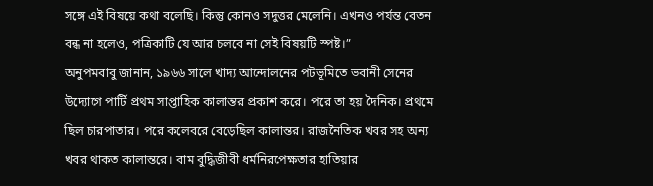সঙ্গে এই বিষয়ে কথা বলেছি। কিন্তু কোনও সদুত্তর মেলেনি। এখনও পর্যন্ত বেতন বন্ধ না হলেও, পত্রিকাটি যে আর চলবে না সেই বিষয়টি স্পষ্ট।”
অনুপমবাবু জানান, ১৯৬৬ সালে খাদ্য আন্দোলনের পটভূমিতে ভবানী সেনের উদ্যোগে পার্টি প্রথম সাপ্তাহিক কালান্তর প্রকাশ করে। পরে তা হয় দৈনিক। প্রথমে ছিল চারপাতার। পরে কলেবরে বেড়েছিল কালান্তর। রাজনৈতিক খবর সহ অন্য খবর থাকত কালান্তরে। বাম বুদ্ধিজীবী ধর্মনিরপেক্ষতার হাতিয়ার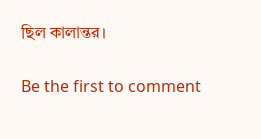ছিল কালান্তর।

Be the first to comment